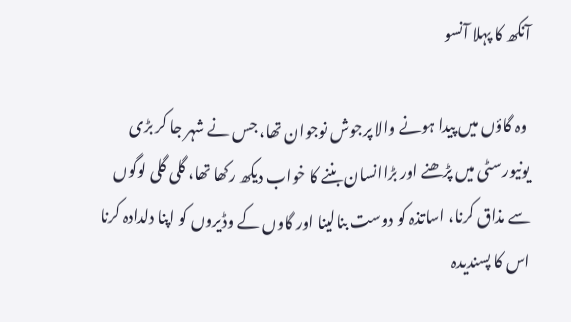آنکھ کا پہلا آنسو

 وہ گاؤں میں پیدا ہونے والا پرجوش نوجوان تھا، جس نے شہر جا کر بڑی یونیورسٹی میں پڑھنے اور بڑاانسان بننے کا خواب دیکھ رکھا تھا، گلی گلی لوگوں سے مذاق کرنا، اساتذہ کو دوست بنالینا اور گاوں کے وڈیروں کو اپنا دلدادہ کرنا اس کا پسندیدہ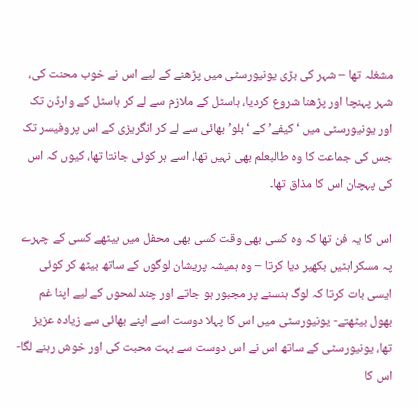مشغلہ تھا – شہر کی بڑی یونیورسٹی میں پڑھنے کے لیے اس نے خوب محنت کی، شہر پہنچا اور پڑھنا شروع کردیا، ہاسٹل کے ملازم سے لے کر ہاسٹل کے وارڈن تک اور یونیورسٹی میں ‘کیفے’ کے ‘بلو’ بھائی سے لے کر انگریزی کے اس پروفیسر تک جس کی جماعت کا وہ طالبعلم بھی نہیں تھا، اسے ہر کوئی جانتا تھا، کیوں کہ اس کی پہچان اس کا مذاق تھا۔

اس کا یہ فن تھا کہ وہ کسی بھی وقت کسی بھی محفل میں بیٹھے کسی کے چہرے پہ مسکراہٹیں بکھیر دیا کرتا – وہ ہمیشہ پریشان لوگوں کے ساتھ بیٹھ کر کوئی ایسی بات کرتا کہ لوگ ہنسنے پر مجبور ہو جاتے اور چند لمحوں کے لیے اپنا غم بھول بیٹھتے- یونیورسٹی میں اس کا پہلا دوست اسے اپنے بھائی سے زیادہ عزیز تھا، یونیورسٹی کے ساتھ اس نے اس دوست سے بہت محبت کی اور خوش رہنے لگا- اس کا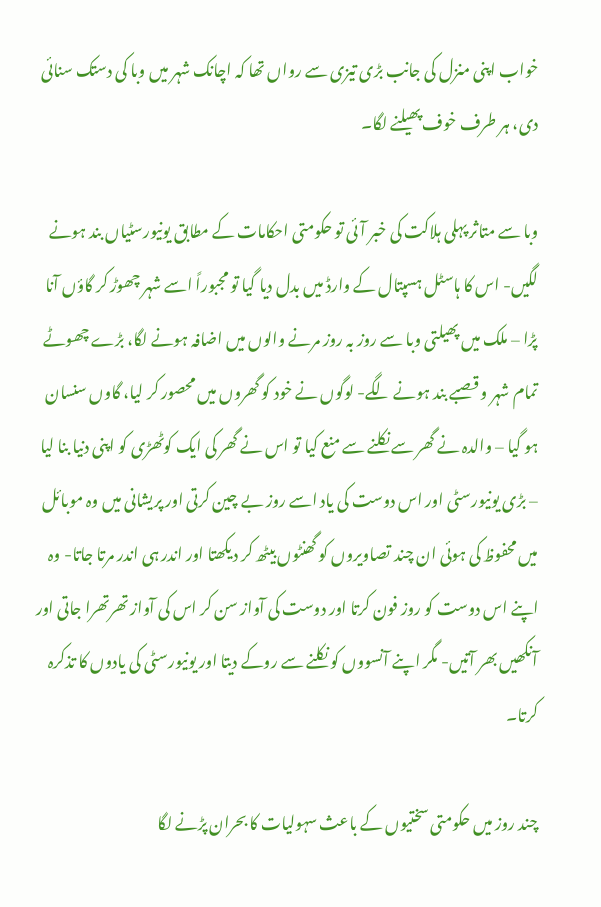خواب اپنی منزل کی جانب بڑی تیزی سے رواں تھا کہ اچانک شہر میں وبا کی دستک سنائی دی، ہر طرف خوف پھیلنے لگا۔

وبا سے متاثر پہلی ہلاکت کی خبر آئی تو حکومتی احکامات کے مطابق یونیورسٹیاں بند ہونے لگیں- اس کا ہاسٹل ہسپتال کے وارڈ میں بدل دیا گیا تو مجبوراً اسے شہر چھوڑ کر گاؤں آنا پڑا – ملک میں پھیلتی وبا سے روز بہ روز مرنے والوں میں اضافہ ہونے لگا، بڑے چھوٹے تمام شہر و قصبے بند ہونے لگے- لوگوں نے خود کو گھروں میں محصور کر لیا، گاوں سنسان ہو گیا – والدہ نے گھر سے نکلنے سے منع کیا تو اس نے گھر کی ایک کوٹھڑی کو اپنی دنیا بنا لیا – بڑی یونیورسٹی اور اس دوست کی یاد اسے روز بے چین کرتی اور پریشانی میں وہ موبائل میں محفوظ کی ہوئی ان چند تصاویروں کو گھنٹوں بیٹھ کر دیکھتا اور اندر ہی اندر مرتا جاتا- وہ اپنے اس دوست کو روز فون کرتا اور دوست کی آواز سن کر اس کی آواز تھرتھرا جاتی اور آنکھیں بھر آتیں- مگر اپنے آنسووں کو نکلنے سے روکے دیتا اور یونیورسٹی کی یادوں کا تذکرہ کرتا۔

چند روز میں حکومتی سختیوں کے باعث سہولیات کا بحران پڑنے لگا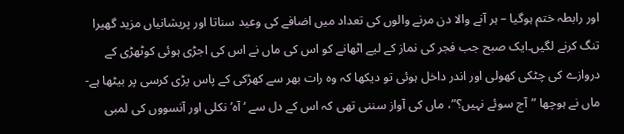اور رابطہ ختم ہوگیا – ہر آنے والا دن مرنے والوں کی تعداد میں اضافے کی وعید سناتا اور پریشانیاں مزید گھیرا تنگ کرنے لگیں۔ایک صبح جب فجر کی نماز کے لیے اٹھانے کو اس کی ماں نے اس کی اجڑی ہوئی کوٹھڑی کے دروازے کی چٹکی کھولی اور اندر داخل ہوئی تو دیکھا کہ وہ رات بھر سے کھڑکی کے پاس پڑی کرسی پر بیٹھا ہے- ماں نے ہوچھا ”آج سوئے نہیں؟”، ماں کی آواز سننی تھی کہ اس کے دل سے ‘آہ’ نکلی اور آنسووں کی لمبی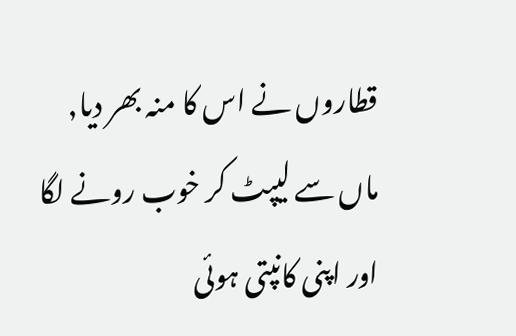قطاروں نے اس کا منہ بھر دیا, ماں سے لیپٹ کر خوب رونے لگا اور اپنی کانپتی ہوئی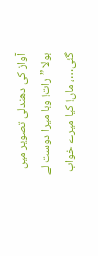آواز کی دھندلی تصویر میں بولا ”رات! وبا میرا دوست لے گئی…، ماں! کیا میرے خواب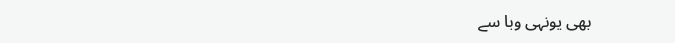بھی یونہی وبا سے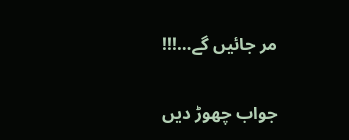مر جائیں گے…!!!

جواب چھوڑ دیں